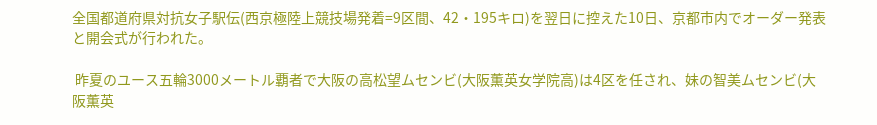全国都道府県対抗女子駅伝(西京極陸上競技場発着=9区間、42・195キロ)を翌日に控えた10日、京都市内でオーダー発表と開会式が行われた。

 昨夏のユース五輪3000メートル覇者で大阪の高松望ムセンビ(大阪薫英女学院高)は4区を任され、妹の智美ムセンビ(大阪薫英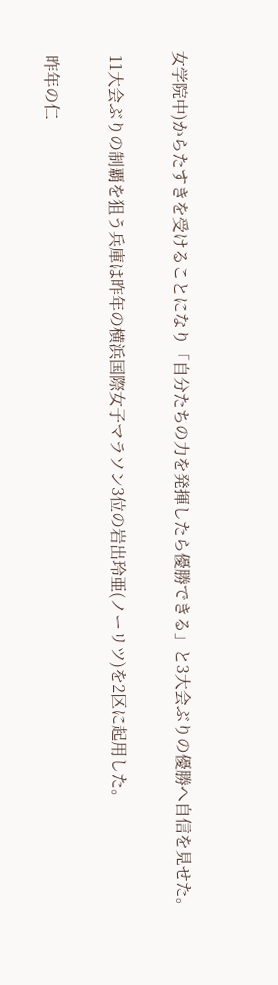女学院中)からたすきを受けることになり「自分たちの力を発揮したら優勝できる」と3大会ぶりの優勝へ自信を見せた。

 11大会ぶりの制覇を狙う兵庫は昨年の横浜国際女子マラソン3位の岩出玲亜(ノーリツ)を2区に起用した。

 昨年の仁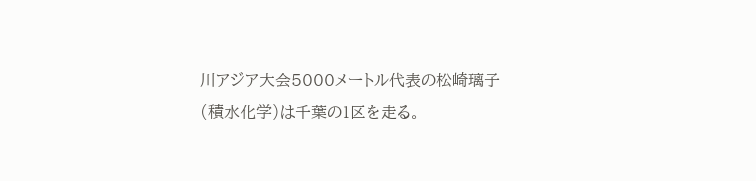川アジア大会5000メートル代表の松崎璃子(積水化学)は千葉の1区を走る。